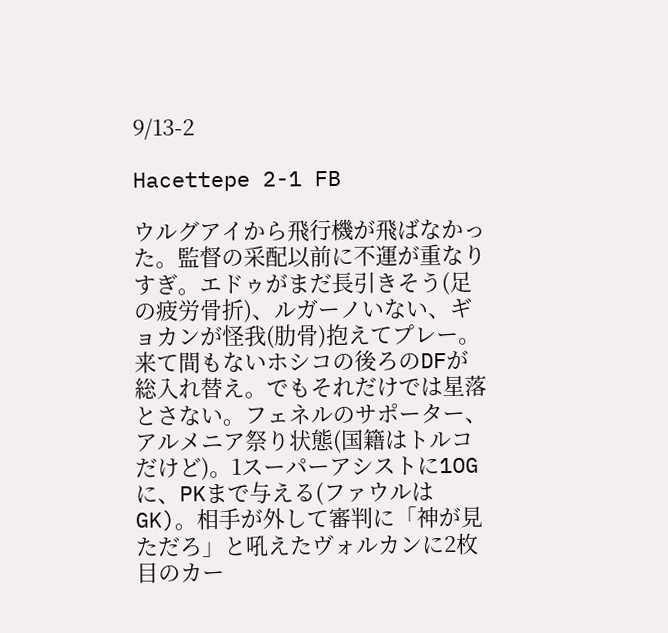9/13-2

Hacettepe 2-1 FB

ウルグアイから飛行機が飛ばなかった。監督の采配以前に不運が重なりすぎ。エドゥがまだ長引きそう(足の疲労骨折)、ルガーノいない、ギョカンが怪我(肋骨)抱えてプレー。来て間もないホシコの後ろのDFが総入れ替え。でもそれだけでは星落とさない。フェネルのサポーター、アルメニア祭り状態(国籍はトルコだけど)。1スーパーアシストに1OGに、PKまで与える(ファウルはGK)。相手が外して審判に「神が見ただろ」と吼えたヴォルカンに2枚目のカー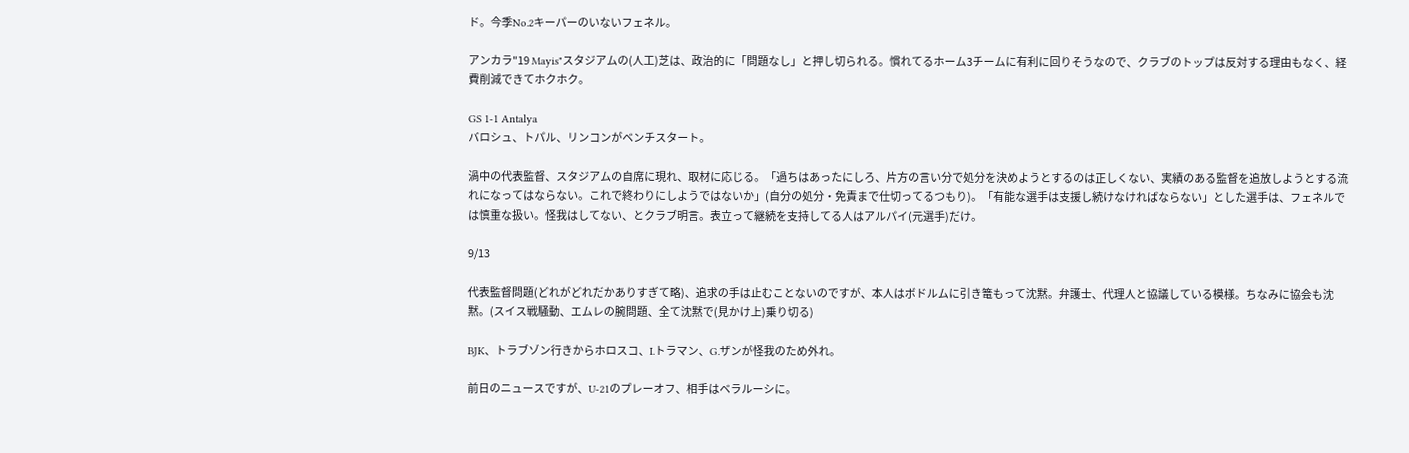ド。今季No.2キーパーのいないフェネル。

アンカラ"19 Mayis"スタジアムの(人工)芝は、政治的に「問題なし」と押し切られる。慣れてるホーム3チームに有利に回りそうなので、クラブのトップは反対する理由もなく、経費削減できてホクホク。

GS 1-1 Antalya
バロシュ、トパル、リンコンがベンチスタート。

渦中の代表監督、スタジアムの自席に現れ、取材に応じる。「過ちはあったにしろ、片方の言い分で処分を決めようとするのは正しくない、実績のある監督を追放しようとする流れになってはならない。これで終わりにしようではないか」(自分の処分・免責まで仕切ってるつもり)。「有能な選手は支援し続けなければならない」とした選手は、フェネルでは慎重な扱い。怪我はしてない、とクラブ明言。表立って継続を支持してる人はアルパイ(元選手)だけ。

9/13

代表監督問題(どれがどれだかありすぎて略)、追求の手は止むことないのですが、本人はボドルムに引き篭もって沈黙。弁護士、代理人と協議している模様。ちなみに協会も沈黙。(スイス戦騒動、エムレの腕問題、全て沈黙で(見かけ上)乗り切る)

BJK、トラブゾン行きからホロスコ、I.トラマン、G.ザンが怪我のため外れ。

前日のニュースですが、U-21のプレーオフ、相手はベラルーシに。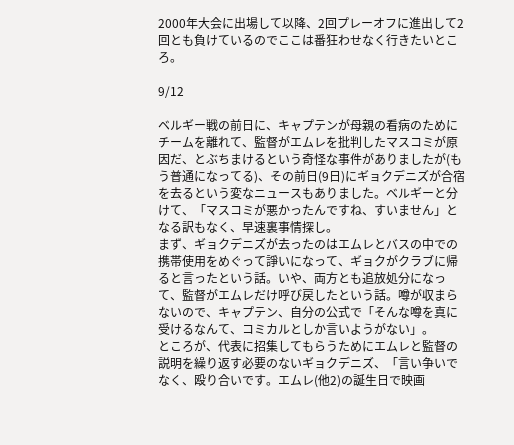2000年大会に出場して以降、2回プレーオフに進出して2回とも負けているのでここは番狂わせなく行きたいところ。

9/12

ベルギー戦の前日に、キャプテンが母親の看病のためにチームを離れて、監督がエムレを批判したマスコミが原因だ、とぶちまけるという奇怪な事件がありましたが(もう普通になってる)、その前日(9日)にギョクデニズが合宿を去るという変なニュースもありました。ベルギーと分けて、「マスコミが悪かったんですね、すいません」となる訳もなく、早速裏事情探し。
まず、ギョクデニズが去ったのはエムレとバスの中での携帯使用をめぐって諍いになって、ギョクがクラブに帰ると言ったという話。いや、両方とも追放処分になって、監督がエムレだけ呼び戻したという話。噂が収まらないので、キャプテン、自分の公式で「そんな噂を真に受けるなんて、コミカルとしか言いようがない」。
ところが、代表に招集してもらうためにエムレと監督の説明を繰り返す必要のないギョクデニズ、「言い争いでなく、殴り合いです。エムレ(他2)の誕生日で映画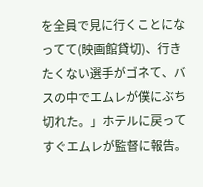を全員で見に行くことになってて(映画館貸切)、行きたくない選手がゴネて、バスの中でエムレが僕にぶち切れた。」ホテルに戻ってすぐエムレが監督に報告。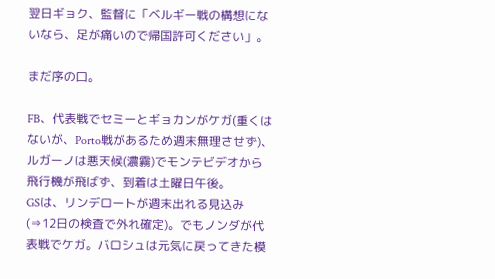翌日ギョク、監督に「ベルギー戦の構想にないなら、足が痛いので帰国許可ください」。

まだ序の口。

FB、代表戦でセミーとギョカンがケガ(重くはないが、Porto戦があるため週末無理させず)、ルガーノは悪天候(濃霧)でモンテビデオから飛行機が飛ばず、到着は土曜日午後。
GSは、リンデロートが週末出れる見込み(⇒12日の検査で外れ確定)。でもノンダが代表戦でケガ。バロシュは元気に戻ってきた模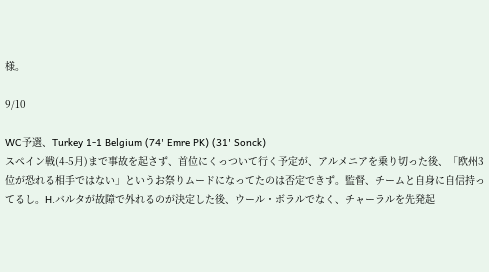様。

9/10

WC予選、Turkey 1-1 Belgium (74' Emre PK) (31' Sonck)
スペイン戦(4-5月)まで事故を起さず、首位にくっついて行く予定が、アルメニアを乗り切った後、「欧州3位が恐れる相手ではない」というお祭りムードになってたのは否定できず。監督、チームと自身に自信持ってるし。H.バルタが故障で外れるのが決定した後、ウール・ボラルでなく、チャーラルを先発起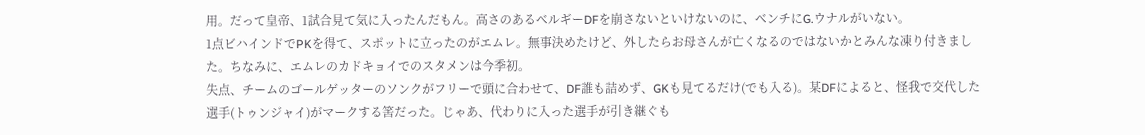用。だって皇帝、1試合見て気に入ったんだもん。高さのあるベルギーDFを崩さないといけないのに、ベンチにG.ウナルがいない。
1点ビハインドでPKを得て、スポットに立ったのがエムレ。無事決めたけど、外したらお母さんが亡くなるのではないかとみんな凍り付きました。ちなみに、エムレのカドキョイでのスタメンは今季初。
失点、チームのゴールゲッターのソンクがフリーで頭に合わせて、DF誰も詰めず、GKも見てるだけ(でも入る)。某DFによると、怪我で交代した選手(トゥンジャイ)がマークする筈だった。じゃあ、代わりに入った選手が引き継ぐも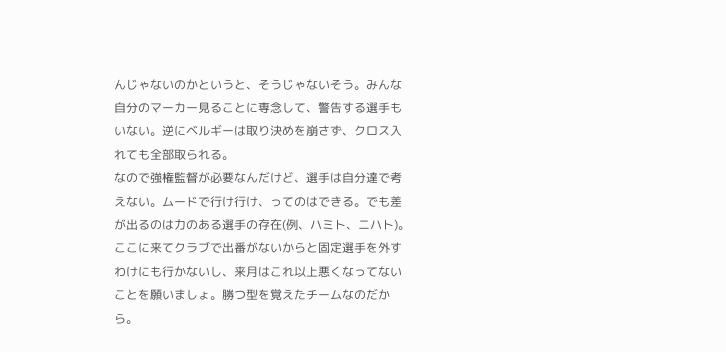んじゃないのかというと、そうじゃないそう。みんな自分のマーカー見ることに専念して、警告する選手もいない。逆にベルギーは取り決めを崩さず、クロス入れても全部取られる。
なので強権監督が必要なんだけど、選手は自分達で考えない。ムードで行け行け、ってのはできる。でも差が出るのは力のある選手の存在(例、ハミト、ニハト)。
ここに来てクラブで出番がないからと固定選手を外すわけにも行かないし、来月はこれ以上悪くなってないことを願いましょ。勝つ型を覚えたチームなのだから。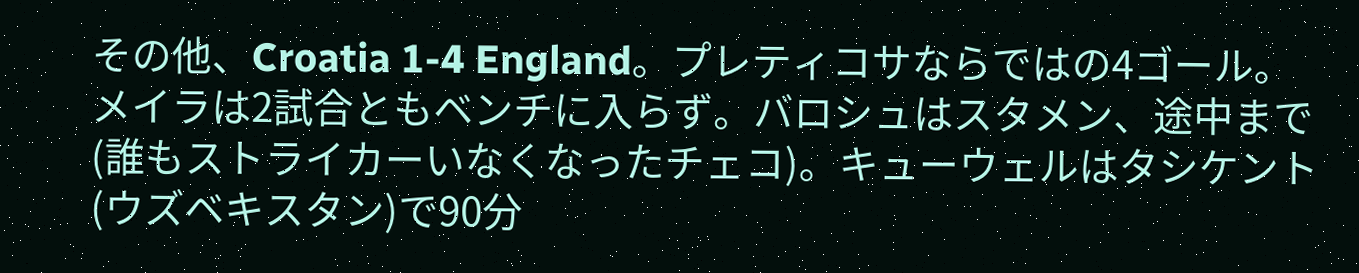その他、Croatia 1-4 England。プレティコサならではの4ゴール。
メイラは2試合ともベンチに入らず。バロシュはスタメン、途中まで(誰もストライカーいなくなったチェコ)。キューウェルはタシケント(ウズベキスタン)で90分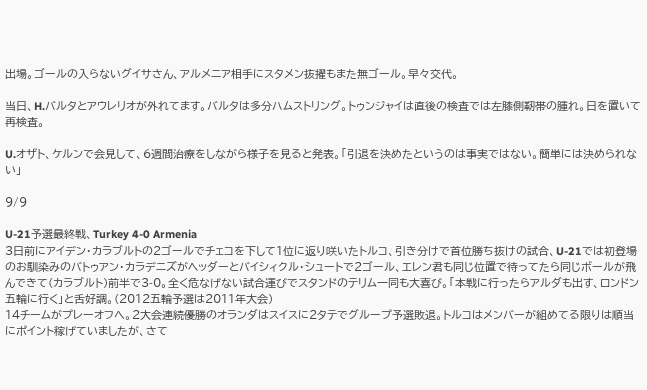出場。ゴールの入らないグイサさん、アルメニア相手にスタメン抜擢もまた無ゴール。早々交代。

当日、H.バルタとアウレリオが外れてます。バルタは多分ハムストリング。トゥンジャイは直後の検査では左膝側靭帯の腫れ。日を置いて再検査。

U.オザト、ケルンで会見して、6週間治療をしながら様子を見ると発表。「引退を決めたというのは事実ではない。簡単には決められない」

9/9

U-21予選最終戦、Turkey 4-0 Armenia
3日前にアイデン・カラブルトの2ゴールでチェコを下して1位に返り咲いたトルコ、引き分けで首位勝ち抜けの試合、U-21では初登場のお馴染みのバトゥアン・カラデニズがヘッダーとバイシィクル・シュートで2ゴール、エレン君も同じ位置で待ってたら同じボールが飛んできて(カラブルト)前半で3-0。全く危なげない試合運びでスタンドのテリム一同も大喜び。「本戦に行ったらアルダも出す、ロンドン五輪に行く」と舌好調。(2012五輪予選は2011年大会)
14チームがプレーオフへ。2大会連続優勝のオランダはスイスに2タテでグループ予選敗退。トルコはメンバーが組めてる限りは順当にポイント稼げていましたが、さて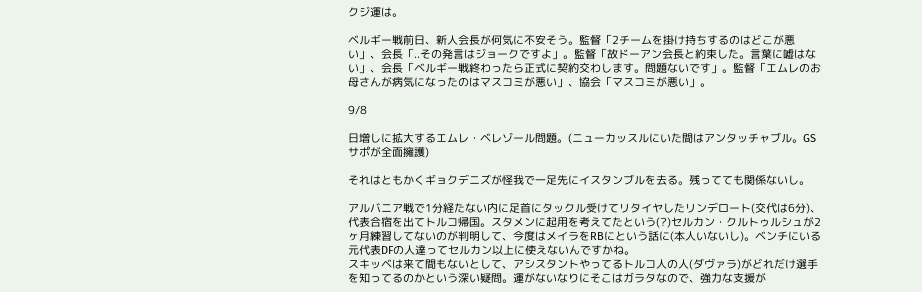クジ運は。

ベルギー戦前日、新人会長が何気に不安そう。監督「2チームを掛け持ちするのはどこが悪い」、会長「..その発言はジョークですよ」。監督「故ドーアン会長と約束した。言葉に嘘はない」、会長「ベルギー戦終わったら正式に契約交わします。問題ないです」。監督「エムレのお母さんが病気になったのはマスコミが悪い」、協会「マスコミが悪い」。

9/8

日増しに拡大するエムレ・ベレゾール問題。(ニューカッスルにいた間はアンタッチャブル。GSサポが全面擁護)

それはともかくギョクデニズが怪我で一足先にイスタンブルを去る。残ってても関係ないし。

アルバニア戦で1分経たない内に足首にタックル受けてリタイヤしたリンデロート(交代は6分)、代表合宿を出てトルコ帰国。スタメンに起用を考えてたという(?)セルカン・クルトゥルシュが2ヶ月練習してないのが判明して、今度はメイラをRBにという話に(本人いないし)。ベンチにいる元代表DFの人達ってセルカン以上に使えないんですかね。
スキッベは来て間もないとして、アシスタントやってるトルコ人の人(ダヴァラ)がどれだけ選手を知ってるのかという深い疑問。運がないなりにそこはガラタなので、強力な支援が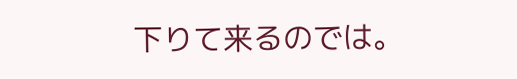下りて来るのでは。